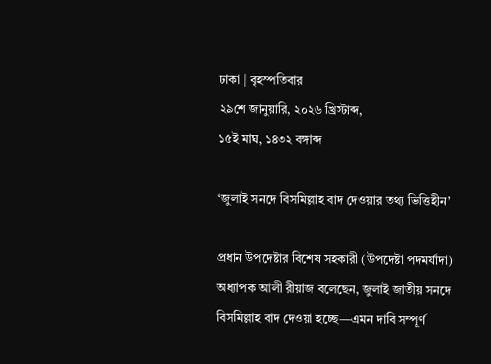ঢাকা | বৃহস্পতিবার
২৯শে জানুয়ারি, ২০২৬ খ্রিস্টাব্দ,
১৫ই মাঘ, ১৪৩২ বঙ্গাব্দ

‘জুলাই সনদে বিসমিল্লাহ বাদ দেওয়ার তথ্য ভিত্তিহীন’

প্রধান উপদেষ্টার বিশেষ সহকারী (উপদেষ্টা পদমর্যাদা) অধ্যাপক আলী রীয়াজ বলেছেন, জুলাই জাতীয় সনদে বিসমিল্লাহ বাদ দেওয়া হচ্ছে—এমন দাবি সম্পূর্ণ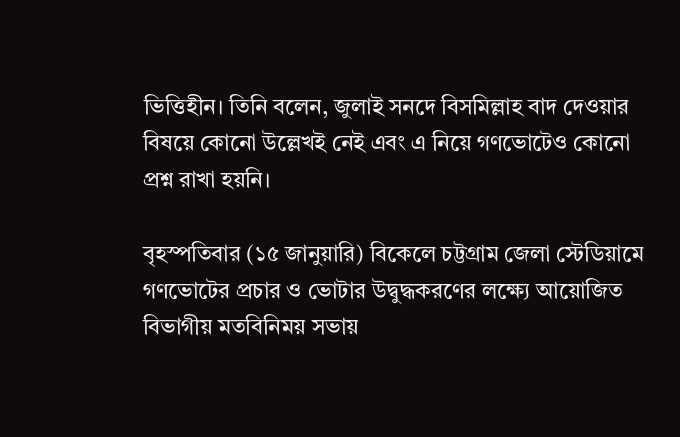ভিত্তিহীন। তিনি বলেন, জুলাই সনদে বিসমিল্লাহ বাদ দেওয়ার বিষয়ে কোনো উল্লেখই নেই এবং এ নিয়ে গণভোটেও কোনো প্রশ্ন রাখা হয়নি।

বৃহস্পতিবার (১৫ জানুয়ারি) বিকেলে চট্টগ্রাম জেলা স্টেডিয়ামে গণভোটের প্রচার ও ভোটার উদ্বুদ্ধকরণের লক্ষ্যে আয়োজিত বিভাগীয় মতবিনিময় সভায়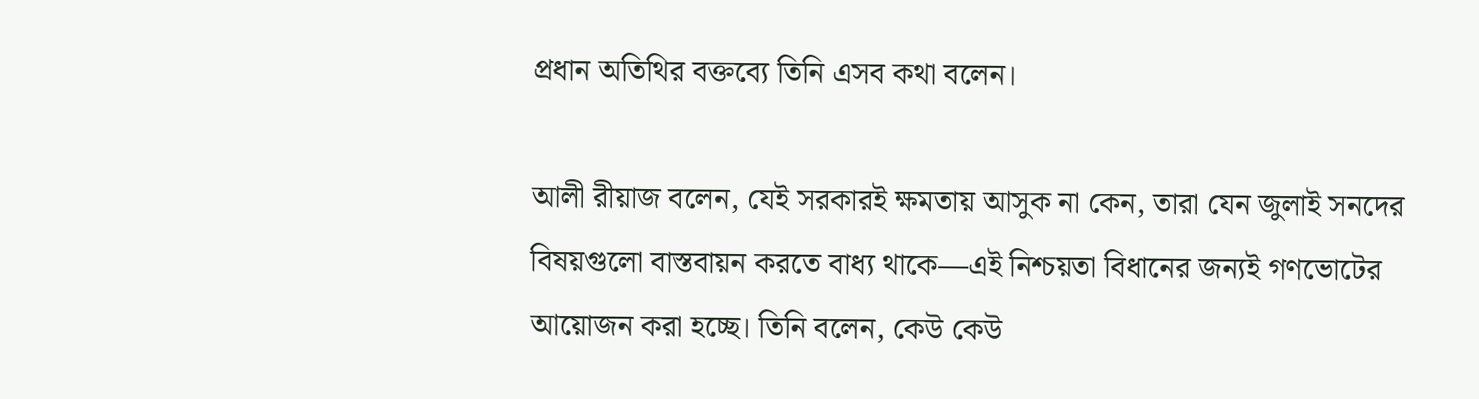প্রধান অতিথির বক্তব্যে তিনি এসব কথা বলেন।

আলী রীয়াজ বলেন, যেই সরকারই ক্ষমতায় আসুক না কেন, তারা যেন জুলাই সনদের বিষয়গুলো বাস্তবায়ন করতে বাধ্য থাকে—এই নিশ্চয়তা বিধানের জন্যই গণভোটের আয়োজন করা হচ্ছে। তিনি বলেন, কেউ কেউ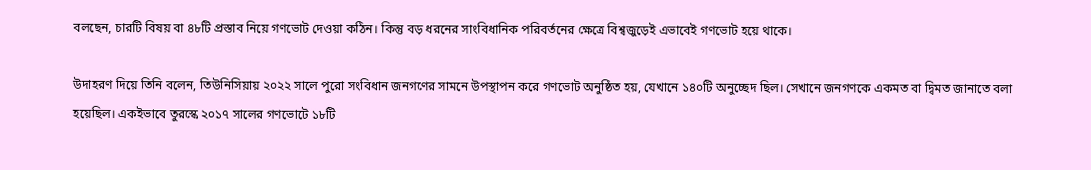বলছেন, চারটি বিষয় বা ৪৮টি প্রস্তাব নিয়ে গণভোট দেওয়া কঠিন। কিন্তু বড় ধরনের সাংবিধানিক পরিবর্তনের ক্ষেত্রে বিশ্বজুড়েই এভাবেই গণভোট হয়ে থাকে।

উদাহরণ দিয়ে তিনি বলেন, তিউনিসিয়ায় ২০২২ সালে পুরো সংবিধান জনগণের সামনে উপস্থাপন করে গণভোট অনুষ্ঠিত হয়, যেখানে ১৪০টি অনুচ্ছেদ ছিল। সেখানে জনগণকে একমত বা দ্বিমত জানাতে বলা হয়েছিল। একইভাবে তুরস্কে ২০১৭ সালের গণভোটে ১৮টি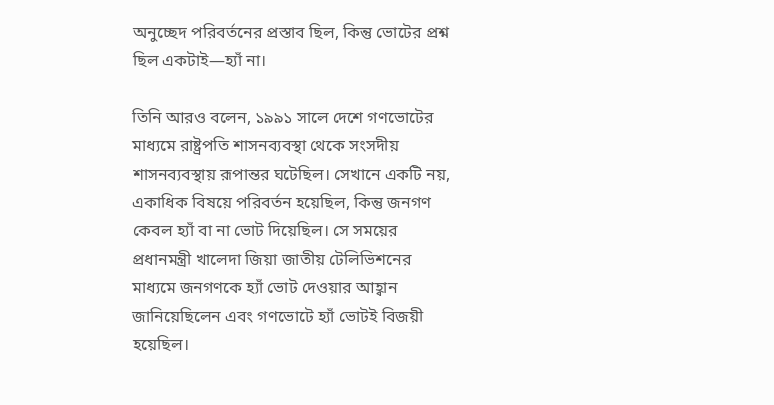অনুচ্ছেদ পরিবর্তনের প্রস্তাব ছিল, কিন্তু ভোটের প্রশ্ন ছিল একটাই—হ্যাঁ না।

তিনি আরও বলেন, ১৯৯১ সালে দেশে গণভোটের মাধ্যমে রাষ্ট্রপতি শাসনব্যবস্থা থেকে সংসদীয় শাসনব্যবস্থায় রূপান্তর ঘটেছিল। সেখানে একটি নয়, একাধিক বিষয়ে পরিবর্তন হয়েছিল, কিন্তু জনগণ কেবল হ্যাঁ বা না ভোট দিয়েছিল। সে সময়ের প্রধানমন্ত্রী খালেদা জিয়া জাতীয় টেলিভিশনের মাধ্যমে জনগণকে হ্যাঁ ভোট দেওয়ার আহ্বান জানিয়েছিলেন এবং গণভোটে হ্যাঁ ভোটই বিজয়ী হয়েছিল।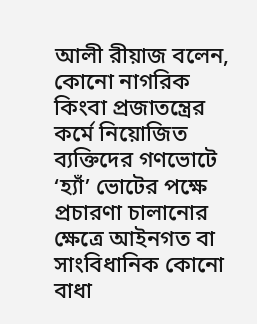আলী রীয়াজ বলেন, কোনো নাগরিক কিংবা প্রজাতন্ত্রের কর্মে নিয়োজিত ব্যক্তিদের গণভোটে ‘হ্যাঁ’ ভোটের পক্ষে প্রচারণা চালানোর ক্ষেত্রে আইনগত বা সাংবিধানিক কোনো বাধা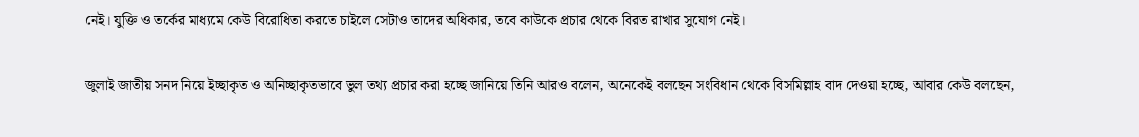নেই। যুক্তি ও তর্কের মাধ্যমে কেউ বিরোধিতা করতে চাইলে সেটাও তাদের অধিকার, তবে কাউকে প্রচার থেকে বিরত রাখার সুযোগ নেই।

জুলাই জাতীয় সনদ নিয়ে ইচ্ছাকৃত ও অনিচ্ছাকৃতভাবে ভুল তথ্য প্রচার করা হচ্ছে জানিয়ে তিনি আরও বলেন, অনেকেই বলছেন সংবিধান থেকে বিসমিল্লাহ বাদ দেওয়া হচ্ছে, আবার কেউ বলছেন,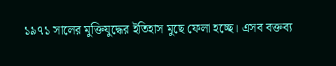১৯৭১ সালের মুক্তিযুদ্ধের ইতিহাস মুছে ফেলা হচ্ছে। এসব বক্তব্য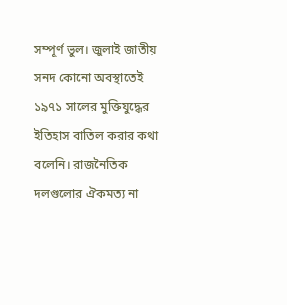সম্পূর্ণ ভুল। জুলাই জাতীয় সনদ কোনো অবস্থাতেই ১৯৭১ সালের মুক্তিযুদ্ধের ইতিহাস বাতিল করার কথা বলেনি। রাজনৈতিক দলগুলোর ঐকমত্য না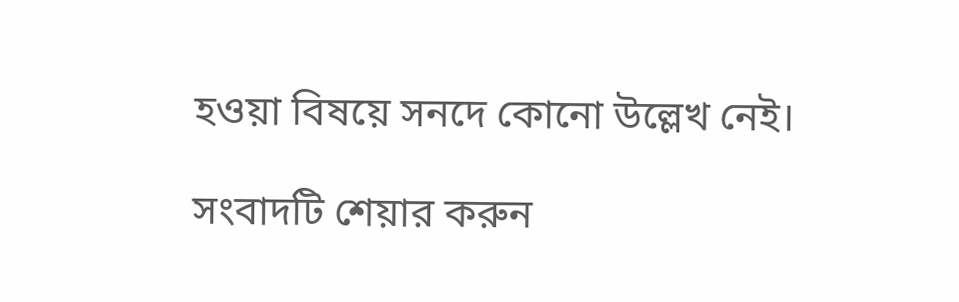হওয়া বিষয়ে সনদে কোনো উল্লেখ নেই।

সংবাদটি শেয়ার করুন